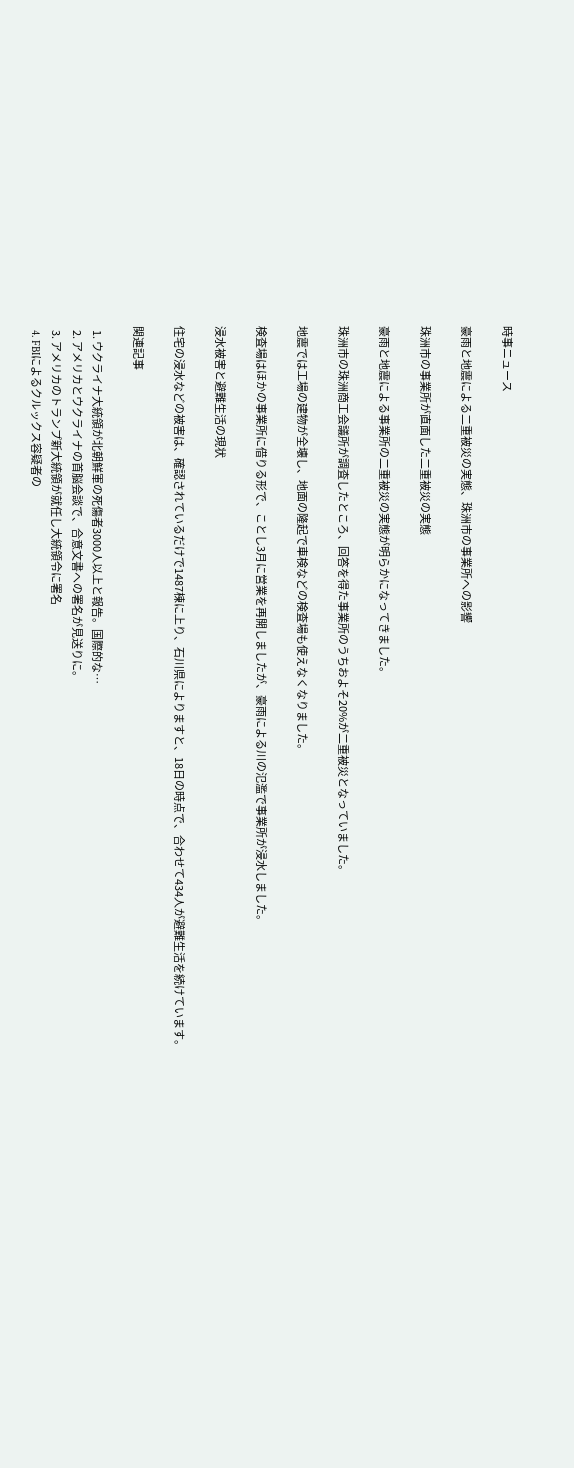時事ニュース

豪雨と地震による二重被災の実態、珠洲市の事業所への影響

珠洲市の事業所が直面した二重被災の実態

豪雨と地震による事業所の二重被災の実態が明らかになってきました。

珠洲市の珠洲商工会議所が調査したところ、回答を得た事業所のうちおよそ20%が二重被災となっていました。

地震では工場の建物が全壊し、地面の隆起で車検などの検査場も使えなくなりました。

検査場はほかの事業所に借りる形で、ことし3月に営業を再開しましたが、豪雨による川の氾濫で事業所が浸水しました。

浸水被害と避難生活の現状

住宅の浸水などの被害は、確認されているだけで1487棟に上り、石川県によりますと、18日の時点で、合わせて434人が避難生活を続けています。

関連記事

  1. ウクライナ大統領が北朝鮮軍の死傷者3000人以上と報告。国際的な…
  2. アメリカとウクライナの首脳会談で、合意文書への署名が見送りに。
  3. アメリカのトランプ新大統領が就任し大統領令に署名
  4. FBIによるクルックス容疑者の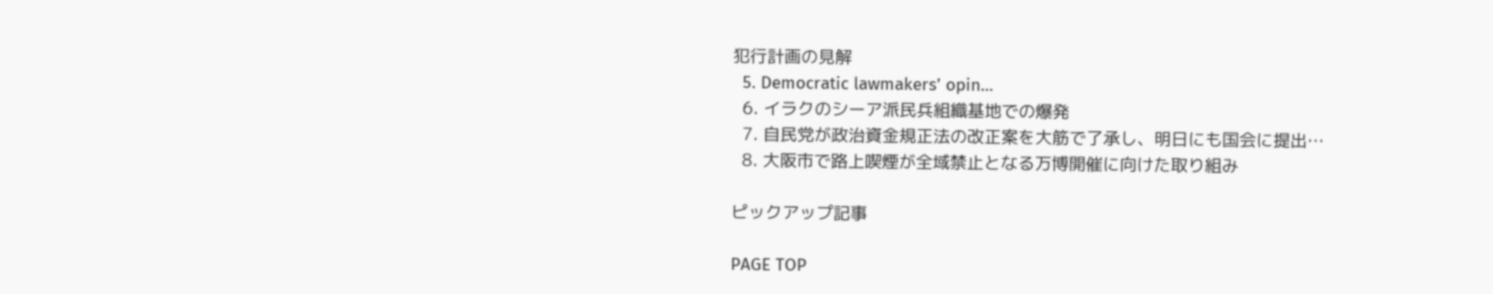犯行計画の見解
  5. Democratic lawmakers’ opin…
  6. イラクのシーア派民兵組織基地での爆発
  7. 自民党が政治資金規正法の改正案を大筋で了承し、明日にも国会に提出…
  8. 大阪市で路上喫煙が全域禁止となる万博開催に向けた取り組み

ピックアップ記事

PAGE TOP